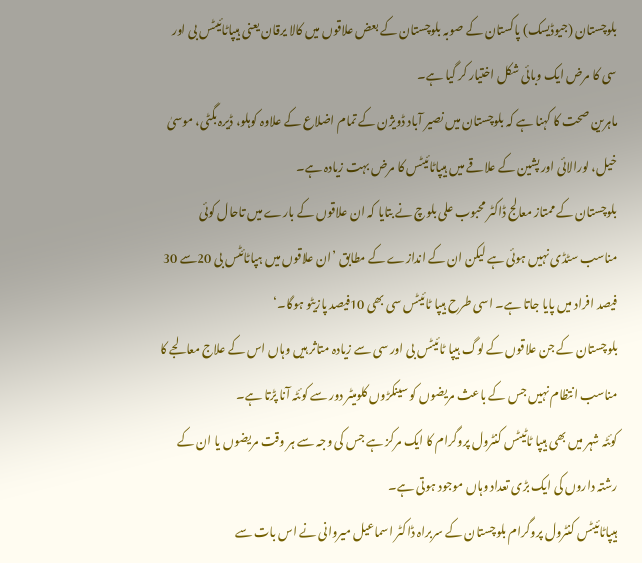بلوچستان (جیوڈیسک) پاکستان کے صوبہ بلوچستان کے بعض علاقوں میں کالا یرقان یعنی ہیپاٹائیٹس بی اور سی کا مرض ایک وبائی شکل اختیار کر گیا ہے۔
ماہرین صحت کا کہنا ہے کہ بلوچستان میں نصیر آباد ڈویژن کے تمام اضلاع کے علاوہ کوہلو، ڈیرہ بگٹی، موسیٰ خیل، لورالائی اور پشین کے علاقے میں ہیپاٹائیٹس کا مرض بہت زیادہ ہے۔
بلوچستان کے ممتاز معالج ڈاکٹر محبوب علی بلوچ نے بتایا کہ ان علاقوں کے بارے میں تاحال کوئی مناسب سٹڈی نہیں ہوئی ہے لیکن ان کے اندازے کے مطابق ’ان علاقوں میں ہپاٹائٹس بی 20سے 30 فیصد افراد میں پایا جاتا ہے۔ اسی طرح ہیپا ٹائیٹس سی بھی 10فیصد پازیٹو ہوگا۔‘
بلوچستان کے جن علاقوں کے لوگ ہیپا ٹائیٹس بی اور سی سے زیادہ متاثر ہیں وہاں اس کے علاج معالجے کا مناسب انتظام نہیں جس کے باعث مریضوں کو سینکڑوں کلومیٹر دور سے کوئٹہ آنا پڑتا ہے۔
کوئٹہ شہر میں بھی ہیپا ٹاٹیٹس کنٹرول پروگرام کا ایک مرکز ہے جس کی وجہ سے ہر وقت مریضوں یا ان کے رشتہ داروں کی ایک بڑی تعداد وہاں موجود ہوتی ہے۔
ہیپاٹائیٹس کنٹرول پروگرام بلوچستان کے سربراہ ڈاکٹر اسماعیل میروانی نے اس بات سے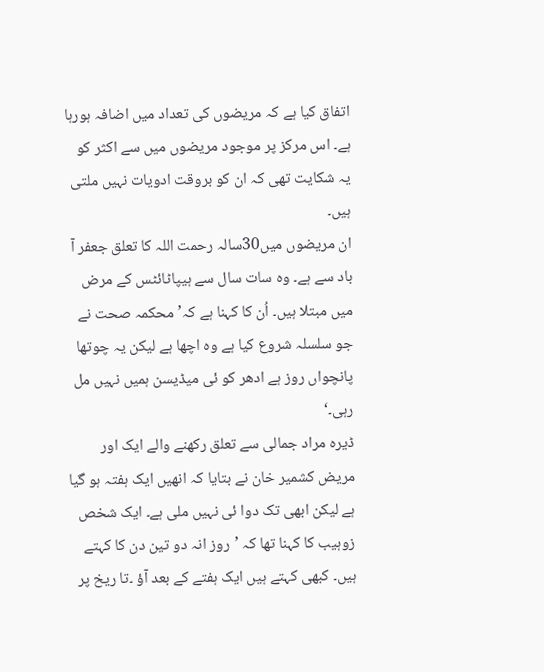اتفاق کیا ہے کہ مریضوں کی تعداد میں اضافہ ہورہا ہے۔ اس مرکز پر موجود مریضوں میں سے اکثر کو یہ شکایت تھی کہ ان کو بروقت ادویات نہیں ملتی ہیں۔
ان مریضوں میں30سالہ رحمت اللہ کا تعلق جعفر آ باد سے ہے۔ وہ سات سال سے ہیپاٹائٹس کے مرض میں مبتلا ہیں۔ اُن کا کہنا ہے کہ’محکمہ صحت نے جو سلسلہ شروع کیا ہے وہ اچھا ہے لیکن یہ چوتھا پانچواں روز ہے ادھر کو ئی میڈیسن ہمیں نہیں مل رہی۔‘
ڈیرہ مراد جمالی سے تعلق رکھنے والے ایک اور مریض کشمیر خان نے بتایا کہ انھیں ایک ہفتہ ہو گیا ہے لیکن ابھی تک دوا ئی نہیں ملی ہے۔ ایک شخص زوہیب کا کہنا تھا کہ ’روز انہ دو تین دن کا کہتے ہیں۔ کبھی کہتے ہیں ایک ہفتے کے بعد آؤ ۔تا ریخ پر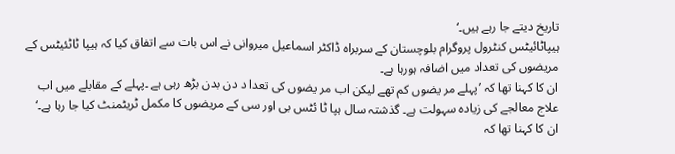تاریخ دیتے جا رہے ہیں۔‘
ہیپاٹائیٹس کنٹرول پروگرام بلوچستان کے سربراہ ڈاکٹر اسماعیل میروانی نے اس بات سے اتفاق کیا کہ ہیپا ٹاٹئیٹس کے مریضوں کی تعداد میں اضافہ ہورہا ہے۔
ان کا کہنا تھا کہ ’پہلے مر یضوں کم تھے لیکن اب مر یضوں کی تعدا د دن بدن بڑھ رہی ہے ۔پہلے کے مقابلے میں اب علاج معالجے کی زیادہ سہولت ہے۔ گذشتہ سال ہپا ٹا ئٹس بی اور سی کے مریضوں کا مکمل ٹریٹمنٹ کیا جا رہا ہے۔‘
ان کا کہنا تھا کہ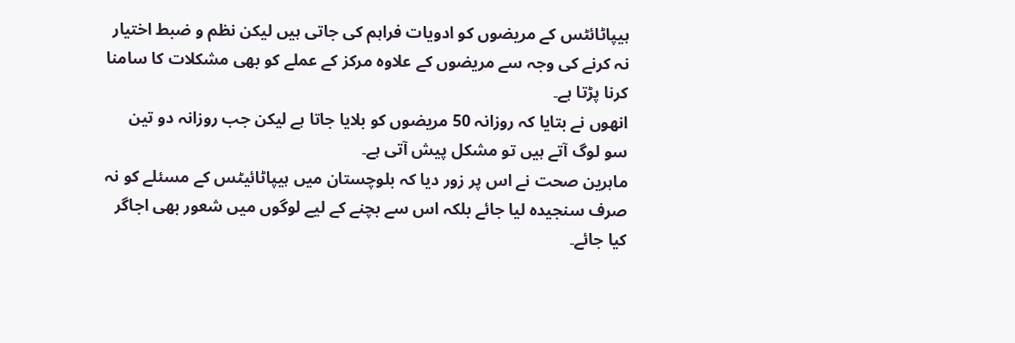ہیپاٹائٹس کے مریضوں کو ادویات فراہم کی جاتی ہیں لیکن نظم و ضبط اختیار نہ کرنے کی وجہ سے مریضوں کے علاوہ مرکز کے عملے کو بھی مشکلات کا سامنا کرنا پڑتا ہے۔
انھوں نے بتایا کہ روزانہ 50 مریضوں کو بلایا جاتا ہے لیکن جب روزانہ دو تین سو لوگ آتے ہیں تو مشکل پیش آتی ہے۔
ماہرین صحت نے اس پر زور دیا کہ بلوچستان میں ہیپاٹائیٹس کے مسئلے کو نہ صرف سنجیدہ لیا جائے بلکہ اس سے بچنے کے لیے لوگوں میں شعور بھی اجاگر کیا جائے۔